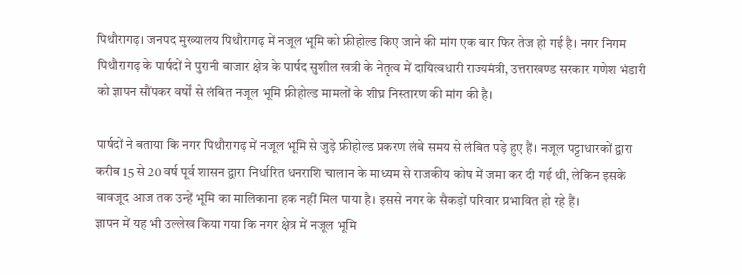पिथौरागढ़। जनपद मुख्यालय पिथौरागढ़ में नजूल भूमि को फ्रीहोल्ड किए जाने की मांग एक बार फिर तेज हो गई है। नगर निगम पिथौरागढ़ के पार्षदों ने पुरानी बाजार क्षेत्र के पार्षद सुशील खत्री के नेतृत्व में दायित्वधारी राज्यमंत्री, उत्तराखण्ड सरकार गणेश भंडारी को ज्ञापन सौंपकर वर्षों से लंबित नजूल भूमि फ्रीहोल्ड मामलों के शीघ्र निस्तारण की मांग की है।

पार्षदों ने बताया कि नगर पिथौरागढ़ में नजूल भूमि से जुड़े फ्रीहोल्ड प्रकरण लंबे समय से लंबित पड़े हुए हैं। नजूल पट्टाधारकों द्वारा करीब 15 से 20 वर्ष पूर्व शासन द्वारा निर्धारित धनराशि चालान के माध्यम से राजकीय कोष में जमा कर दी गई थी, लेकिन इसके बावजूद आज तक उन्हें भूमि का मालिकाना हक नहीं मिल पाया है। इससे नगर के सैकड़ों परिवार प्रभावित हो रहे हैं।
ज्ञापन में यह भी उल्लेख किया गया कि नगर क्षेत्र में नजूल भूमि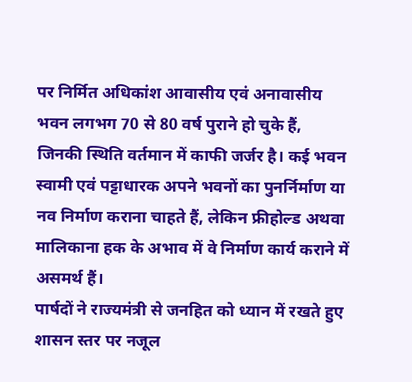पर निर्मित अधिकांश आवासीय एवं अनावासीय भवन लगभग 70 से 80 वर्ष पुराने हो चुके हैं, जिनकी स्थिति वर्तमान में काफी जर्जर है। कई भवन स्वामी एवं पट्टाधारक अपने भवनों का पुनर्निर्माण या नव निर्माण कराना चाहते हैं, लेकिन फ्रीहोल्ड अथवा मालिकाना हक के अभाव में वे निर्माण कार्य कराने में असमर्थ हैं।
पार्षदों ने राज्यमंत्री से जनहित को ध्यान में रखते हुए शासन स्तर पर नजूल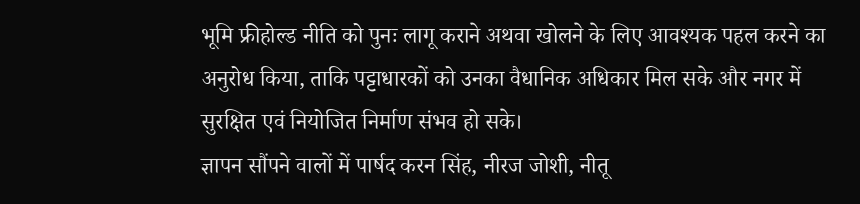भूमि फ्रीहोल्ड नीति को पुनः लागू कराने अथवा खोलने के लिए आवश्यक पहल करने का अनुरोध किया, ताकि पट्टाधारकों को उनका वैधानिक अधिकार मिल सके और नगर में सुरक्षित एवं नियोजित निर्माण संभव हो सके।
ज्ञापन सौंपने वालों में पार्षद करन सिंह, नीरज जोशी, नीतू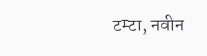टम्टा, नवीन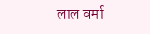लाल वर्मा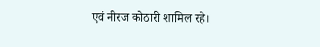एवं नीरज कोठारी शामिल रहे।